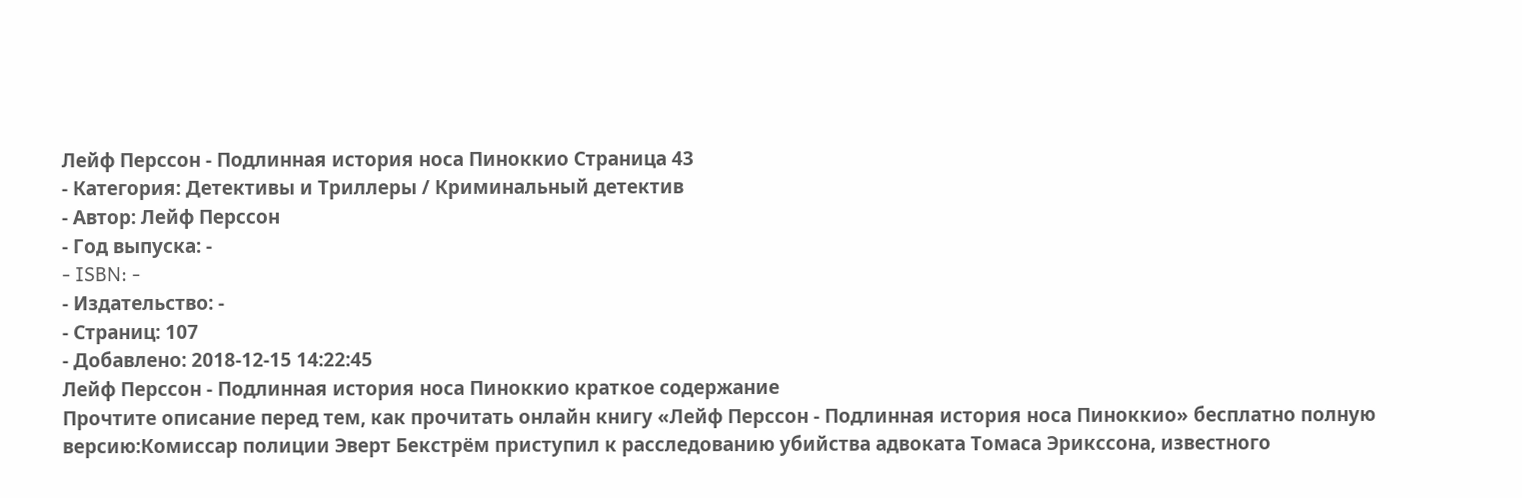Лейф Перссон - Подлинная история носа Пиноккио Страница 43
- Категория: Детективы и Триллеры / Криминальный детектив
- Автор: Лейф Перссон
- Год выпуска: -
- ISBN: -
- Издательство: -
- Страниц: 107
- Добавлено: 2018-12-15 14:22:45
Лейф Перссон - Подлинная история носа Пиноккио краткое содержание
Прочтите описание перед тем, как прочитать онлайн книгу «Лейф Перссон - Подлинная история носа Пиноккио» бесплатно полную версию:Комиссар полиции Эверт Бекстрём приступил к расследованию убийства адвоката Томаса Эрикссона, известного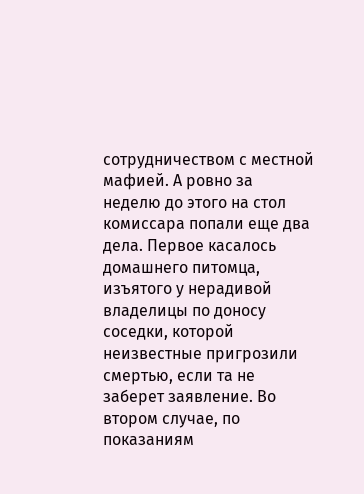сотрудничеством с местной мафией. А ровно за неделю до этого на стол комиссара попали еще два дела. Первое касалось домашнего питомца, изъятого у нерадивой владелицы по доносу соседки, которой неизвестные пригрозили смертью, если та не заберет заявление. Во втором случае, по показаниям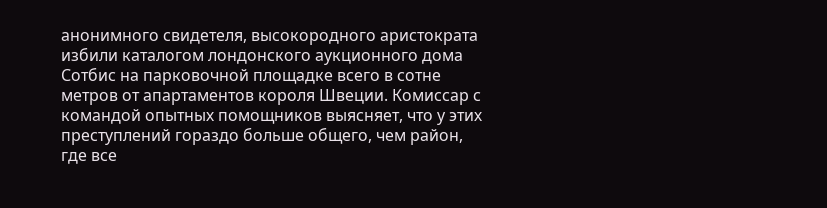анонимного свидетеля, высокородного аристократа избили каталогом лондонского аукционного дома Сотбис на парковочной площадке всего в сотне метров от апартаментов короля Швеции. Комиссар с командой опытных помощников выясняет, что у этих преступлений гораздо больше общего, чем район, где все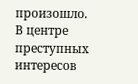произошло. В центре преступных интересов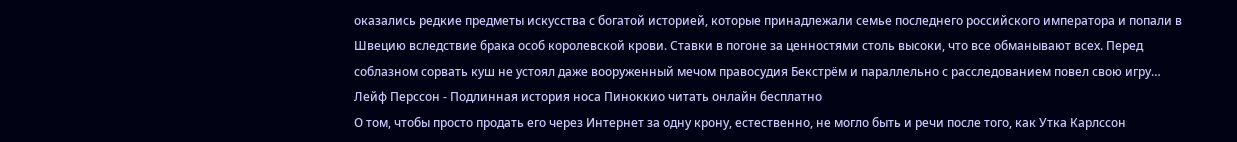оказались редкие предметы искусства с богатой историей, которые принадлежали семье последнего российского императора и попали в Швецию вследствие брака особ королевской крови. Ставки в погоне за ценностями столь высоки, что все обманывают всех. Перед соблазном сорвать куш не устоял даже вооруженный мечом правосудия Бекстрём и параллельно с расследованием повел свою игру…
Лейф Перссон - Подлинная история носа Пиноккио читать онлайн бесплатно
О том, чтобы просто продать его через Интернет за одну крону, естественно, не могло быть и речи после того, как Утка Карлссон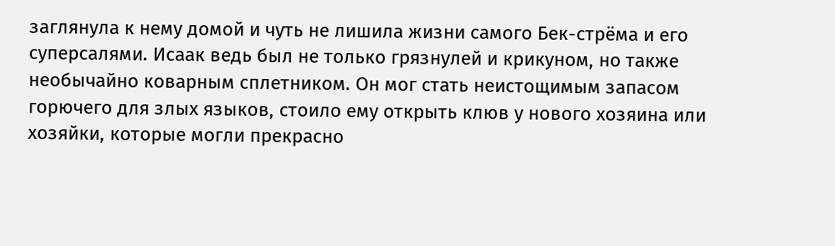заглянула к нему домой и чуть не лишила жизни самого Бек-стрёма и его суперсалями. Исаак ведь был не только грязнулей и крикуном, но также необычайно коварным сплетником. Он мог стать неистощимым запасом горючего для злых языков, стоило ему открыть клюв у нового хозяина или хозяйки, которые могли прекрасно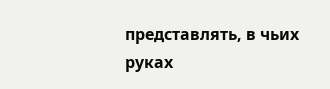представлять, в чьих руках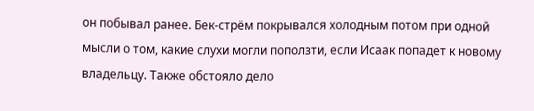он побывал ранее. Бек-стрём покрывался холодным потом при одной мысли о том, какие слухи могли поползти, если Исаак попадет к новому владельцу. Также обстояло дело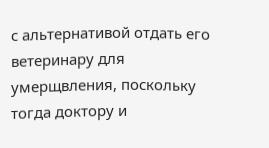с альтернативой отдать его ветеринару для умерщвления, поскольку тогда доктору и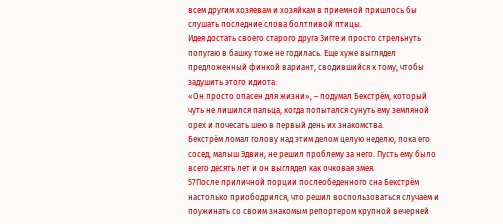всем другим хозяевам и хозяйкам в приемной пришлось бы слушать последние слова болтливой птицы.
Идея достать своего старого друга Зигге и просто стрельнуть попугаю в башку тоже не годилась. Еще хуже выглядел предложенный финкой вариант, сводившийся к тому, чтобы задушить этого идиота.
«Он просто опасен для жизни», – подумал Бекстрём, который чуть не лишился пальца, когда попытался сунуть ему земляной орех и почесать шею в первый день их знакомства.
Бекстрём ломал голову над этим делом целую неделю, пока его сосед, малыш Эдвин, не решил проблему за него. Пусть ему было всего десять лет и он выглядел как очковая змея.
57После приличной порции послеобеденного сна Бекстрём настолько приободрился, что решил воспользоваться случаем и поужинать со своим знакомым репортером крупной вечерней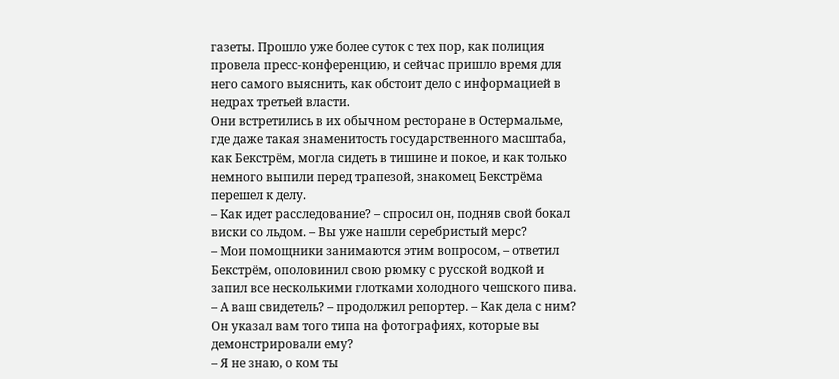газеты. Прошло уже более суток с тех пор, как полиция провела пресс-конференцию, и сейчас пришло время для него самого выяснить, как обстоит дело с информацией в недрах третьей власти.
Они встретились в их обычном ресторане в Остермальме, где даже такая знаменитость государственного масштаба, как Бекстрём, могла сидеть в тишине и покое, и как только немного выпили перед трапезой, знакомец Бекстрёма перешел к делу.
– Как идет расследование? – спросил он, подняв свой бокал виски со льдом. – Вы уже нашли серебристый мерс?
– Мои помощники занимаются этим вопросом, – ответил Бекстрём, ополовинил свою рюмку с русской водкой и запил все несколькими глотками холодного чешского пива.
– А ваш свидетель? – продолжил репортер. – Как дела с ним? Он указал вам того типа на фотографиях, которые вы демонстрировали ему?
– Я не знаю, о ком ты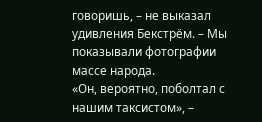говоришь, – не выказал удивления Бекстрём. – Мы показывали фотографии массе народа.
«Он, вероятно, поболтал с нашим таксистом», –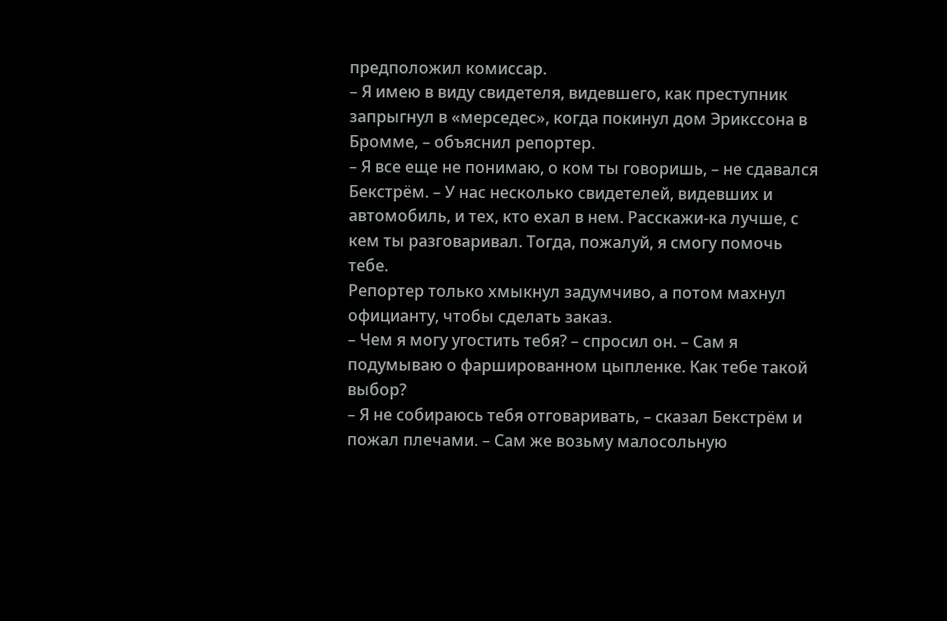предположил комиссар.
– Я имею в виду свидетеля, видевшего, как преступник запрыгнул в «мерседес», когда покинул дом Эрикссона в Бромме, – объяснил репортер.
– Я все еще не понимаю, о ком ты говоришь, – не сдавался Бекстрём. – У нас несколько свидетелей, видевших и автомобиль, и тех, кто ехал в нем. Расскажи-ка лучше, с кем ты разговаривал. Тогда, пожалуй, я смогу помочь тебе.
Репортер только хмыкнул задумчиво, а потом махнул официанту, чтобы сделать заказ.
– Чем я могу угостить тебя? – спросил он. – Сам я подумываю о фаршированном цыпленке. Как тебе такой выбор?
– Я не собираюсь тебя отговаривать, – сказал Бекстрём и пожал плечами. – Сам же возьму малосольную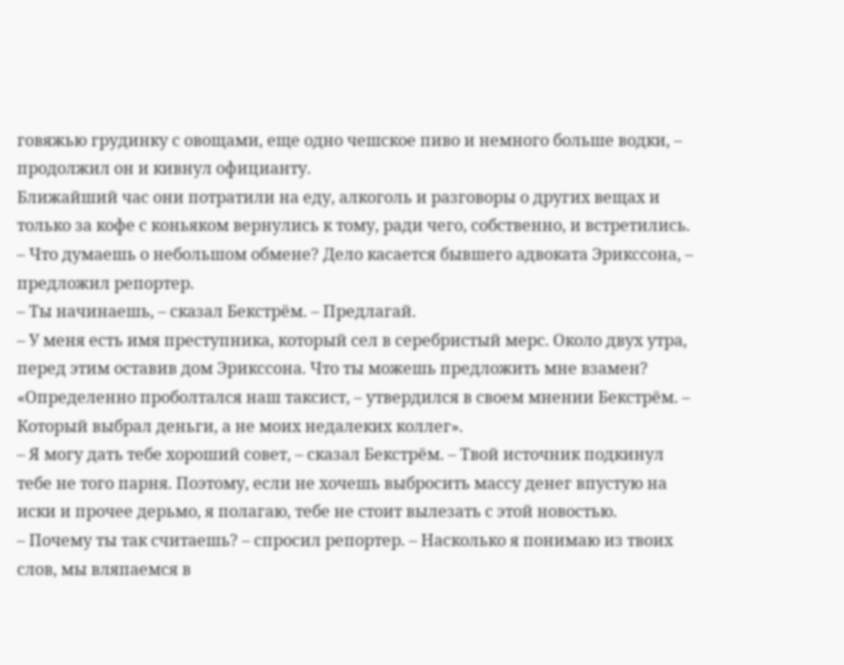говяжью грудинку с овощами, еще одно чешское пиво и немного больше водки, – продолжил он и кивнул официанту.
Ближайший час они потратили на еду, алкоголь и разговоры о других вещах и только за кофе с коньяком вернулись к тому, ради чего, собственно, и встретились.
– Что думаешь о небольшом обмене? Дело касается бывшего адвоката Эрикссона, – предложил репортер.
– Ты начинаешь, – сказал Бекстрём. – Предлагай.
– У меня есть имя преступника, который сел в серебристый мерс. Около двух утра, перед этим оставив дом Эрикссона. Что ты можешь предложить мне взамен?
«Определенно проболтался наш таксист, – утвердился в своем мнении Бекстрём. – Который выбрал деньги, а не моих недалеких коллег».
– Я могу дать тебе хороший совет, – сказал Бекстрём. – Твой источник подкинул тебе не того парня. Поэтому, если не хочешь выбросить массу денег впустую на иски и прочее дерьмо, я полагаю, тебе не стоит вылезать с этой новостью.
– Почему ты так считаешь? – спросил репортер. – Насколько я понимаю из твоих слов, мы вляпаемся в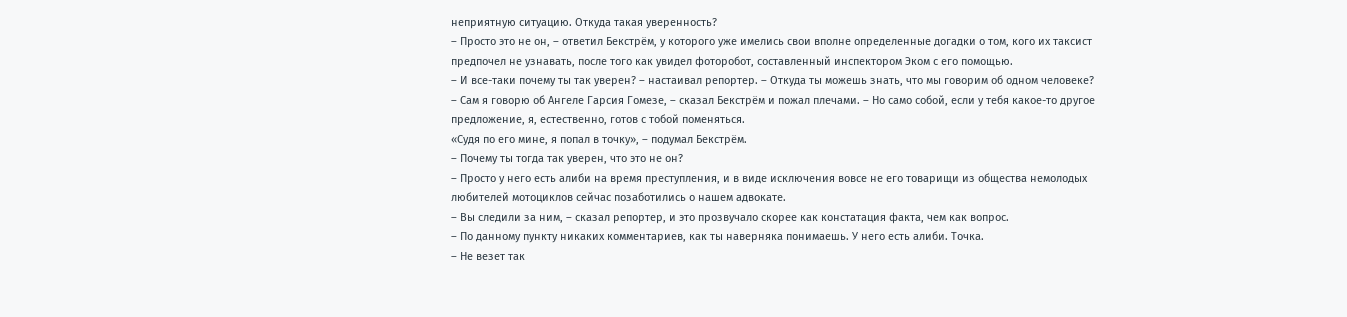неприятную ситуацию. Откуда такая уверенность?
– Просто это не он, – ответил Бекстрём, у которого уже имелись свои вполне определенные догадки о том, кого их таксист предпочел не узнавать, после того как увидел фоторобот, составленный инспектором Эком с его помощью.
– И все-таки почему ты так уверен? – настаивал репортер. – Откуда ты можешь знать, что мы говорим об одном человеке?
– Сам я говорю об Ангеле Гарсия Гомезе, – сказал Бекстрём и пожал плечами. – Но само собой, если у тебя какое-то другое предложение, я, естественно, готов с тобой поменяться.
«Судя по его мине, я попал в точку», – подумал Бекстрём.
– Почему ты тогда так уверен, что это не он?
– Просто у него есть алиби на время преступления, и в виде исключения вовсе не его товарищи из общества немолодых любителей мотоциклов сейчас позаботились о нашем адвокате.
– Вы следили за ним, – сказал репортер, и это прозвучало скорее как констатация факта, чем как вопрос.
– По данному пункту никаких комментариев, как ты наверняка понимаешь. У него есть алиби. Точка.
– Не везет так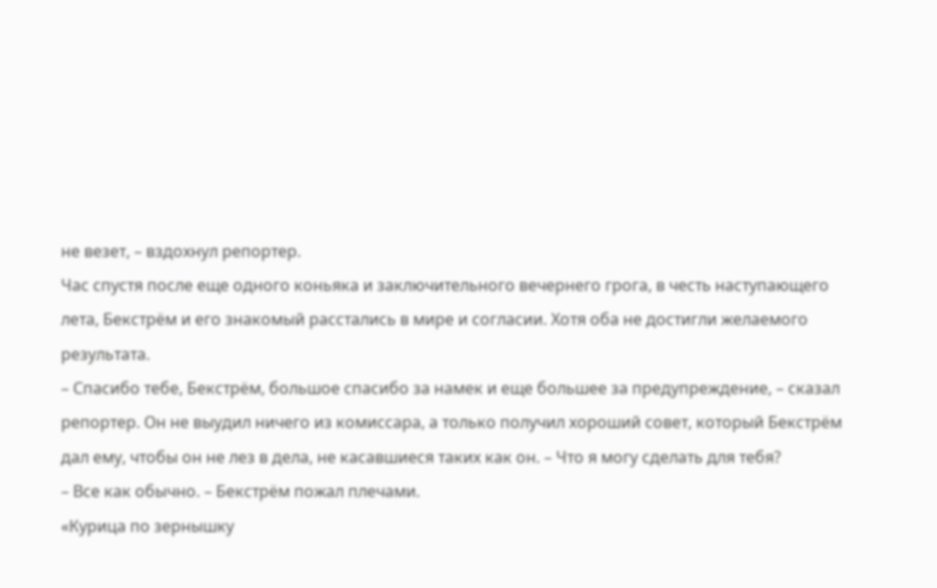не везет, – вздохнул репортер.
Час спустя после еще одного коньяка и заключительного вечернего грога, в честь наступающего лета, Бекстрём и его знакомый расстались в мире и согласии. Хотя оба не достигли желаемого результата.
– Спасибо тебе, Бекстрём, большое спасибо за намек и еще большее за предупреждение, – сказал репортер. Он не выудил ничего из комиссара, а только получил хороший совет, который Бекстрём дал ему, чтобы он не лез в дела, не касавшиеся таких как он. – Что я могу сделать для тебя?
– Все как обычно. – Бекстрём пожал плечами.
«Курица по зернышку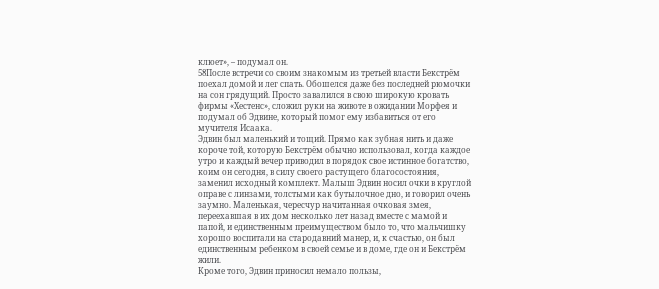клюет», – подумал он.
58После встречи со своим знакомым из третьей власти Бекстрём поехал домой и лег спать. Обошелся даже без последней рюмочки на сон грядущий. Просто завалился в свою широкую кровать фирмы «Хестенс», сложил руки на животе в ожидании Морфея и подумал об Эдвине, который помог ему избавиться от его мучителя Исаака.
Эдвин был маленький и тощий. Прямо как зубная нить и даже короче той, которую Бекстрём обычно использовал, когда каждое утро и каждый вечер приводил в порядок свое истинное богатство, коим он сегодня, в силу своего растущего благосостояния, заменил исходный комплект. Малыш Эдвин носил очки в круглой оправе с линзами, толстыми как бутылочное дно, и говорил очень заумно. Маленькая, чересчур начитанная очковая змея, переехавшая в их дом несколько лет назад вместе с мамой и папой, и единственным преимуществом было то, что мальчишку хорошо воспитали на стародавний манер, и, к счастью, он был единственным ребенком в своей семье и в доме, где он и Бекстрём жили.
Кроме того, Эдвин приносил немало пользы,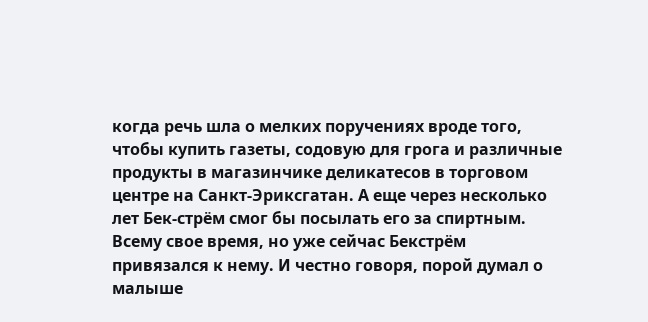когда речь шла о мелких поручениях вроде того, чтобы купить газеты, содовую для грога и различные продукты в магазинчике деликатесов в торговом центре на Санкт-Эриксгатан. А еще через несколько лет Бек-стрём смог бы посылать его за спиртным. Всему свое время, но уже сейчас Бекстрём привязался к нему. И честно говоря, порой думал о малыше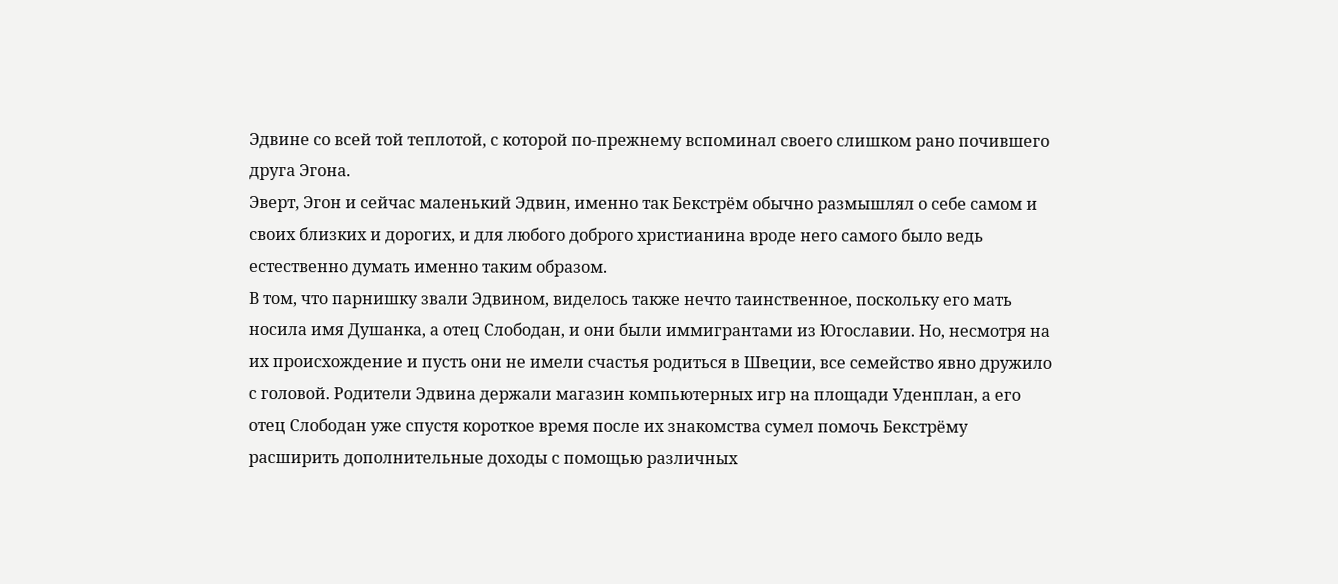Эдвине со всей той теплотой, с которой по-прежнему вспоминал своего слишком рано почившего друга Эгона.
Эверт, Эгон и сейчас маленький Эдвин, именно так Бекстрём обычно размышлял о себе самом и своих близких и дорогих, и для любого доброго христианина вроде него самого было ведь естественно думать именно таким образом.
В том, что парнишку звали Эдвином, виделось также нечто таинственное, поскольку его мать носила имя Душанка, а отец Слободан, и они были иммигрантами из Югославии. Но, несмотря на их происхождение и пусть они не имели счастья родиться в Швеции, все семейство явно дружило с головой. Родители Эдвина держали магазин компьютерных игр на площади Уденплан, а его отец Слободан уже спустя короткое время после их знакомства сумел помочь Бекстрёму расширить дополнительные доходы с помощью различных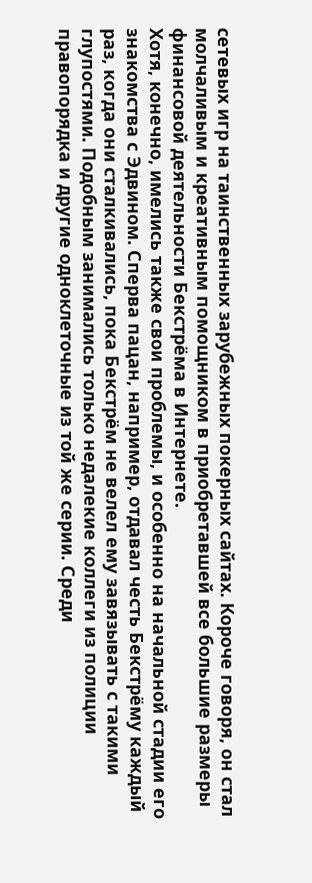сетевых игр на таинственных зарубежных покерных сайтах. Короче говоря, он стал молчаливым и креативным помощником в приобретавшей все большие размеры финансовой деятельности Бекстрёма в Интернете.
Хотя, конечно, имелись также свои проблемы, и особенно на начальной стадии его знакомства с Эдвином. Сперва пацан, например, отдавал честь Бекстрёму каждый раз, когда они сталкивались, пока Бекстрём не велел ему завязывать с такими глупостями. Подобным занимались только недалекие коллеги из полиции правопорядка и другие одноклеточные из той же серии. Среди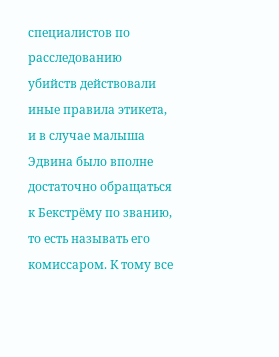специалистов по расследованию убийств действовали иные правила этикета, и в случае малыша Эдвина было вполне достаточно обращаться к Бекстрёму по званию, то есть называть его комиссаром. К тому все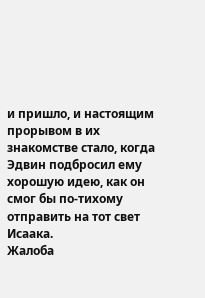и пришло, и настоящим прорывом в их знакомстве стало, когда Эдвин подбросил ему хорошую идею, как он смог бы по-тихому отправить на тот свет Исаака.
Жалоба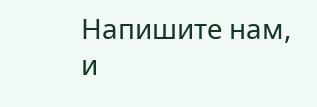Напишите нам, и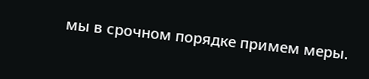мы в срочном порядке примем меры.